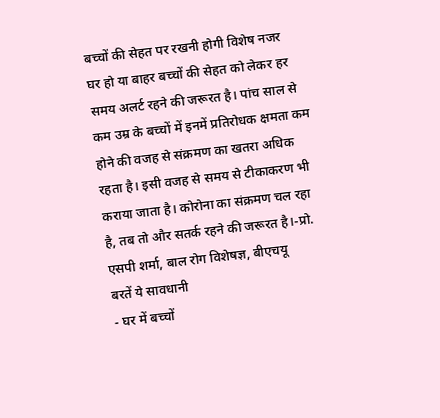बच्चों की सेहत पर रखनी होगी विशेष नजर
घर हो या बाहर बच्चों की सेहत को लेकर हर समय अलर्ट रहने की जरूरत है। पांच साल से कम उम्र के बच्चों में इनमें प्रतिरोधक क्षमता कम होने की वजह से संक्रमण का खतरा अधिक रहता है। इसी वजह से समय से टीकाकरण भी कराया जाता है। कोरोना का संक्रमण चल रहा है, तब तो और सतर्क रहने की जरूरत है।-प्रो. एसपी शर्मा, बाल रोग विशेषज्ञ, बीएचयू
बरतें ये सावधानी
- घर में बच्चों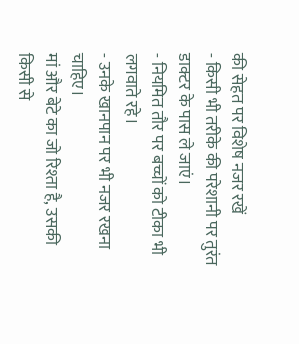की सेहत पर विशेष नजर रखें
- किसी भी तरीके की परेशानी पर तुरंत डाक्टर के पास ले जाएं।
- नियमित तौर पर बच्चों को टीका भी लगवाते रहे।
- उनके खानपान पर भी नजर रखना चाहिए।
मां और बेटे का जो रिश्ता है, उसकी किसी से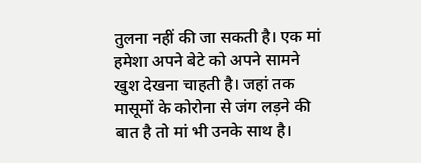तुलना नहीं की जा सकती है। एक मां हमेशा अपने बेटे को अपने सामने खुश देखना चाहती है। जहां तक मासूमों के कोरोना से जंग लड़ने की बात है तो मां भी उनके साथ है।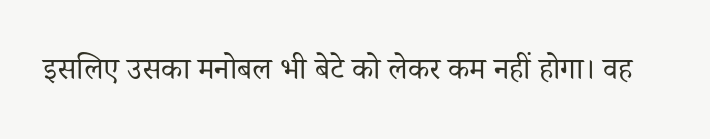इसलिए उसका मनोबल भी बेटे को लेकर कम नहीं होगा। वह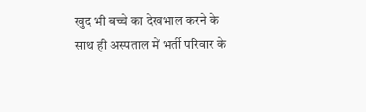खुद भी बच्चे का देखभाल करने के साथ ही अस्पताल में भर्ती परिवार के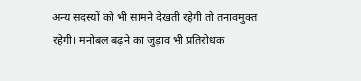अन्य सदस्यों को भी सामने देखती रहेगी तो तनावमुक्त रहेगी। मनोबल बढ़ने का जुड़ाव भी प्रतिरोधक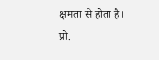क्षमता से होता है।
प्रो.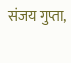संजय गुप्ता,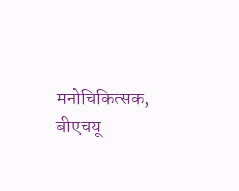मनोचिकित्सक, बीएचयू